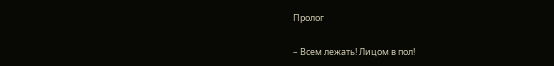Пролог

– Всем лежать! Лицом в пол!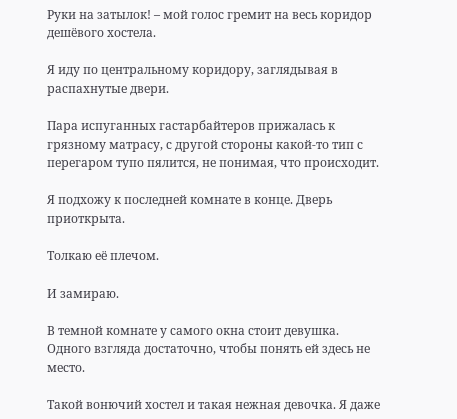Руки на затылок! – мой голос гремит на весь коридор дешёвого хостела.

Я иду по центральному коридору, заглядывая в распахнутые двери.

Пара испуганных гастарбайтеров прижалась к грязному матрасу, с другой стороны какой-то тип с перегаром тупо пялится, не понимая, что происходит.

Я подхожу к последней комнате в конце. Дверь приоткрыта.

Толкаю её плечом.

И замираю.

В темной комнате у самого окна стоит девушка. Одного взгляда достаточно, чтобы понять ей здесь не место.

Такой вонючий хостел и такая нежная девочка. Я даже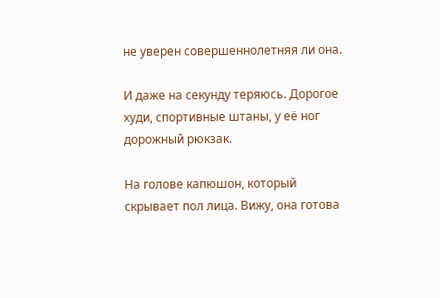не уверен совершеннолетняя ли она.

И даже на секунду теряюсь. Дорогое худи, спортивные штаны, у её ног дорожный рюкзак.

На голове капюшон, который скрывает пол лица. Вижу, она готова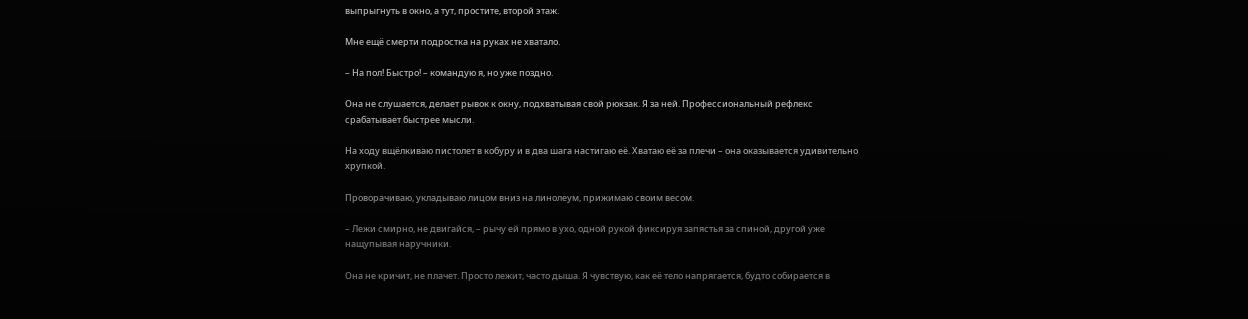выпрыгнуть в окно, а тут, простите, второй этаж.

Мне ещё смерти подростка на руках не хватало.

– На пол! Быстро! – командую я, но уже поздно.

Она не слушается, делает рывок к окну, подхватывая свой рюкзак. Я за ней. Профессиональный рефлекс срабатывает быстрее мысли.

На ходу вщёлкиваю пистолет в кобуру и в два шага настигаю её. Хватаю её за плечи – она оказывается удивительно хрупкой.

Проворачиваю, укладываю лицом вниз на линолеум, прижимаю своим весом.

– Лежи смирно, не двигайся, – рычу ей прямо в ухо, одной рукой фиксируя запястья за спиной, другой уже нащупывая наручники.

Она не кричит, не плачет. Просто лежит, часто дыша. Я чувствую, как её тело напрягается, будто собирается в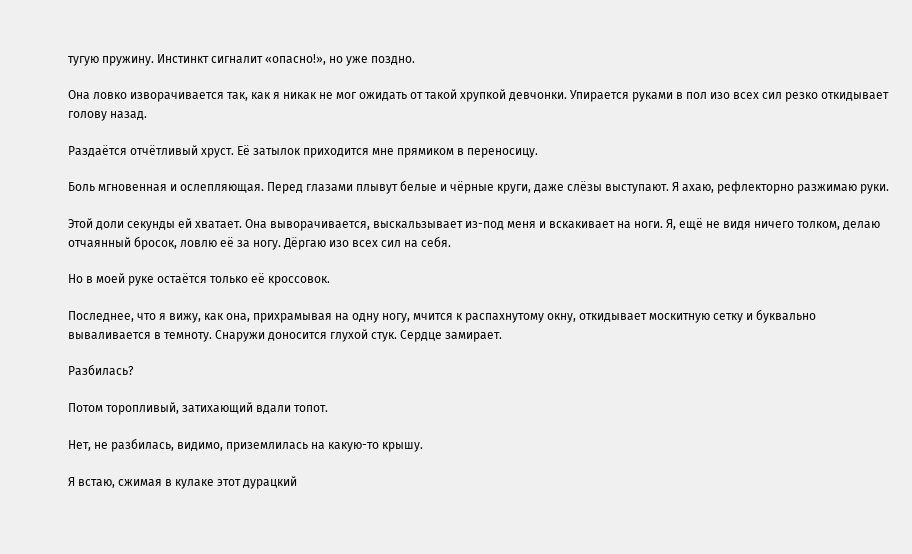тугую пружину. Инстинкт сигналит «опасно!», но уже поздно.

Она ловко изворачивается так, как я никак не мог ожидать от такой хрупкой девчонки. Упирается руками в пол изо всех сил резко откидывает голову назад.

Раздаётся отчётливый хруст. Её затылок приходится мне прямиком в переносицу.

Боль мгновенная и ослепляющая. Перед глазами плывут белые и чёрные круги, даже слёзы выступают. Я ахаю, рефлекторно разжимаю руки.

Этой доли секунды ей хватает. Она выворачивается, выскальзывает из-под меня и вскакивает на ноги. Я, ещё не видя ничего толком, делаю отчаянный бросок, ловлю её за ногу. Дёргаю изо всех сил на себя.

Но в моей руке остаётся только её кроссовок.

Последнее, что я вижу, как она, прихрамывая на одну ногу, мчится к распахнутому окну, откидывает москитную сетку и буквально вываливается в темноту. Снаружи доносится глухой стук. Сердце замирает.

Разбилась?

Потом торопливый, затихающий вдали топот.

Нет, не разбилась, видимо, приземлилась на какую-то крышу.

Я встаю, сжимая в кулаке этот дурацкий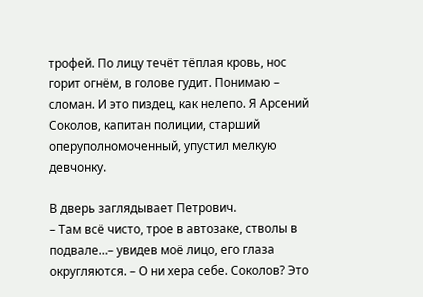трофей. По лицу течёт тёплая кровь, нос горит огнём, в голове гудит. Понимаю – сломан. И это пиздец, как нелепо. Я Арсений Соколов, капитан полиции, старший оперуполномоченный, упустил мелкую девчонку.

В дверь заглядывает Петрович.
– Там всё чисто, трое в автозаке, стволы в подвале…– увидев моё лицо, его глаза округляются. – О ни хера себе. Соколов? Это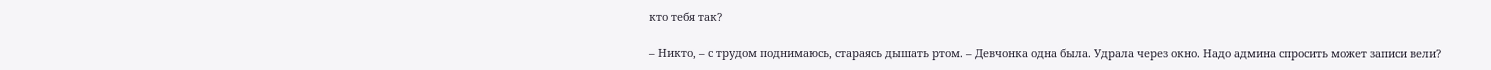кто тебя так?

– Никто, – с трудом поднимаюсь, стараясь дышать ртом. – Девчонка одна была. Удрала через окно. Надо админа спросить может записи вели?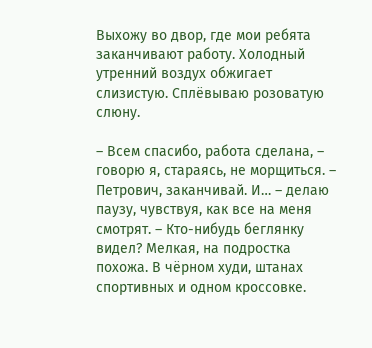Выхожу во двор, где мои ребята заканчивают работу. Холодный утренний воздух обжигает слизистую. Сплёвываю розоватую слюну.

– Всем спасибо, работа сделана, – говорю я, стараясь, не морщиться. – Петрович, заканчивай. И… – делаю паузу, чувствуя, как все на меня смотрят. – Кто-нибудь беглянку видел? Мелкая, на подростка похожа. В чёрном худи, штанах спортивных и одном кроссовке.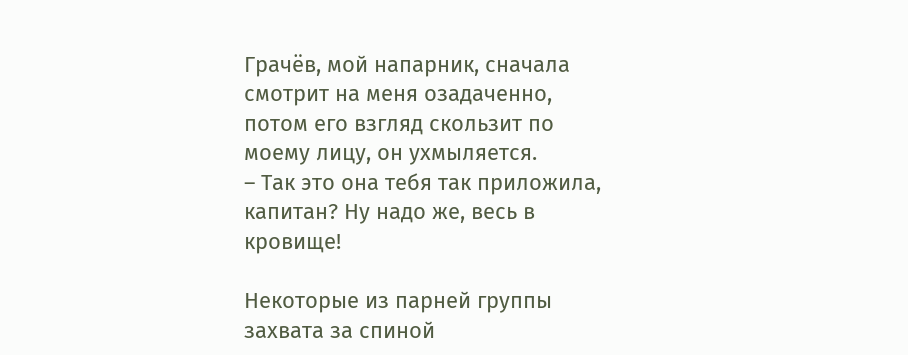Грачёв, мой напарник, сначала смотрит на меня озадаченно, потом его взгляд скользит по моему лицу, он ухмыляется.
– Так это она тебя так приложила, капитан? Ну надо же, весь в кровище!

Некоторые из парней группы захвата за спиной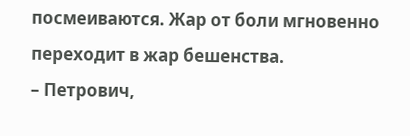посмеиваются. Жар от боли мгновенно переходит в жар бешенства.
– Петрович,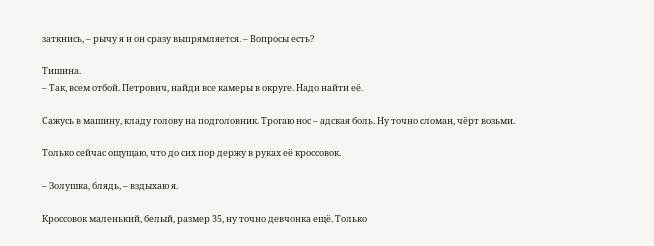заткнись, – рычу я и он сразу выпрямляется. – Вопросы есть?

Тишина.
– Так, всем отбой. Петрович, найди все камеры в округе. Надо найти её.

Сажусь в машину, кладу голову на подголовник. Трогаю нос – адская боль. Ну точно сломан, чёрт возьми.

Только сейчас ощущаю, что до сих пор держу в руках её кроссовок.

– Золушка, блядь, – вздыхаю я.

Кроссовок маленький, белый, размер 35, ну точно девчонка ещё. Только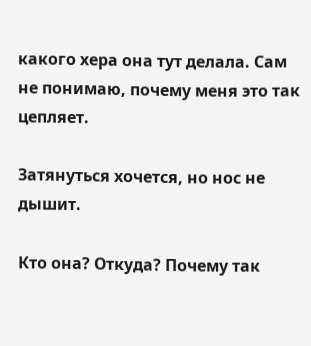какого хера она тут делала. Сам не понимаю, почему меня это так цепляет.

Затянуться хочется, но нос не дышит.

Кто она? Откуда? Почему так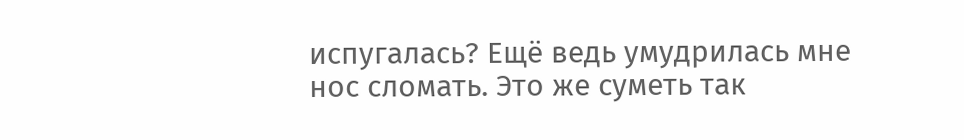испугалась? Ещё ведь умудрилась мне нос сломать. Это же суметь так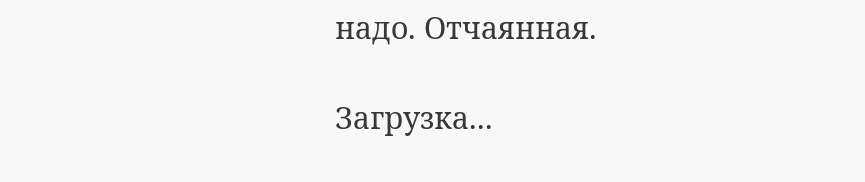надо. Отчаянная.

Загрузка...